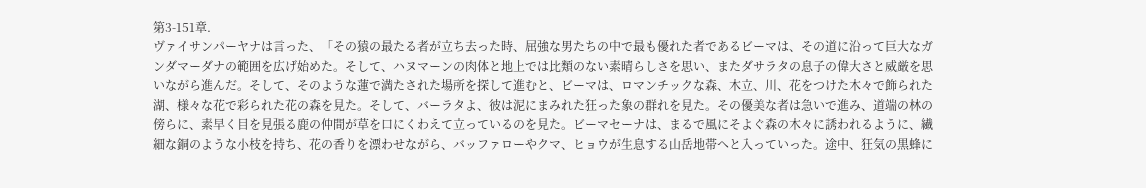第3-151章.
ヴァイサンパーヤナは言った、「その猿の最たる者が立ち去った時、屈強な男たちの中で最も優れた者であるビーマは、その道に沿って巨大なガンダマーダナの範囲を広げ始めた。そして、ハヌマーンの肉体と地上では比類のない素晴らしさを思い、またダサラタの息子の偉大さと威厳を思いながら進んだ。そして、そのような蓮で満たされた場所を探して進むと、ビーマは、ロマンチックな森、木立、川、花をつけた木々で飾られた湖、様々な花で彩られた花の森を見た。そして、バーラタよ、彼は泥にまみれた狂った象の群れを見た。その優美な者は急いで進み、道端の林の傍らに、素早く目を見張る鹿の仲間が草を口にくわえて立っているのを見た。ビーマセーナは、まるで風にそよぐ森の木々に誘われるように、繊細な銅のような小枝を持ち、花の香りを漂わせながら、バッファローやクマ、ヒョウが生息する山岳地帯へと入っていった。途中、狂気の黒蜂に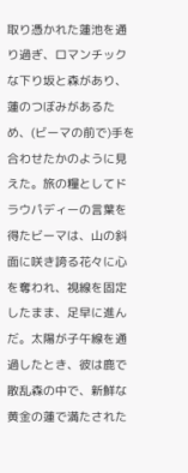取り憑かれた蓮池を通り過ぎ、ロマンチックな下り坂と森があり、蓮のつぼみがあるため、(ビーマの前で)手を合わせたかのように見えた。旅の糧としてドラウパディーの言葉を得たビーマは、山の斜面に咲き誇る花々に心を奪われ、視線を固定したまま、足早に進んだ。太陽が子午線を通過したとき、彼は鹿で散乱森の中で、新鮮な黄金の蓮で満たされた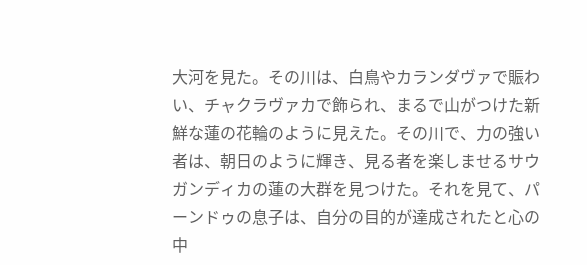大河を見た。その川は、白鳥やカランダヴァで賑わい、チャクラヴァカで飾られ、まるで山がつけた新鮮な蓮の花輪のように見えた。その川で、力の強い者は、朝日のように輝き、見る者を楽しませるサウガンディカの蓮の大群を見つけた。それを見て、パーンドゥの息子は、自分の目的が達成されたと心の中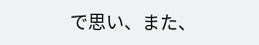で思い、また、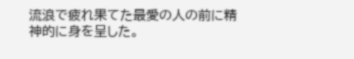流浪で疲れ果てた最愛の人の前に精神的に身を呈した。